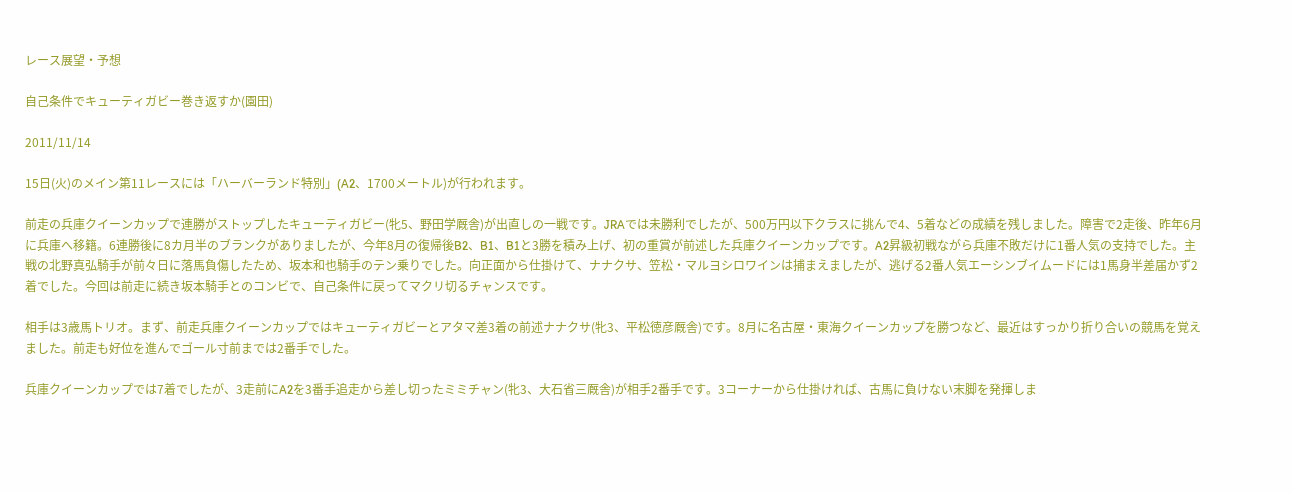レース展望・予想

自己条件でキューティガビー巻き返すか(園田)

2011/11/14

15日(火)のメイン第11レースには「ハーバーランド特別」(A2、1700メートル)が行われます。

前走の兵庫クイーンカップで連勝がストップしたキューティガビー(牝5、野田学厩舎)が出直しの一戦です。JRAでは未勝利でしたが、500万円以下クラスに挑んで4、5着などの成績を残しました。障害で2走後、昨年6月に兵庫へ移籍。6連勝後に8カ月半のブランクがありましたが、今年8月の復帰後B2、B1、B1と3勝を積み上げ、初の重賞が前述した兵庫クイーンカップです。A2昇級初戦ながら兵庫不敗だけに1番人気の支持でした。主戦の北野真弘騎手が前々日に落馬負傷したため、坂本和也騎手のテン乗りでした。向正面から仕掛けて、ナナクサ、笠松・マルヨシロワインは捕まえましたが、逃げる2番人気エーシンブイムードには1馬身半差届かず2着でした。今回は前走に続き坂本騎手とのコンビで、自己条件に戻ってマクリ切るチャンスです。

相手は3歳馬トリオ。まず、前走兵庫クイーンカップではキューティガビーとアタマ差3着の前述ナナクサ(牝3、平松徳彦厩舎)です。8月に名古屋・東海クイーンカップを勝つなど、最近はすっかり折り合いの競馬を覚えました。前走も好位を進んでゴール寸前までは2番手でした。

兵庫クイーンカップでは7着でしたが、3走前にA2を3番手追走から差し切ったミミチャン(牝3、大石省三厩舎)が相手2番手です。3コーナーから仕掛ければ、古馬に負けない末脚を発揮しま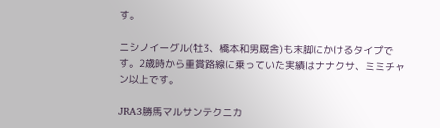す。

ニシノイーグル(牡3、橋本和男厩舎)も末脚にかけるタイプです。2歳時から重賞路線に乗っていた実績はナナクサ、ミミチャン以上です。

JRA3勝馬マルサンテクニカ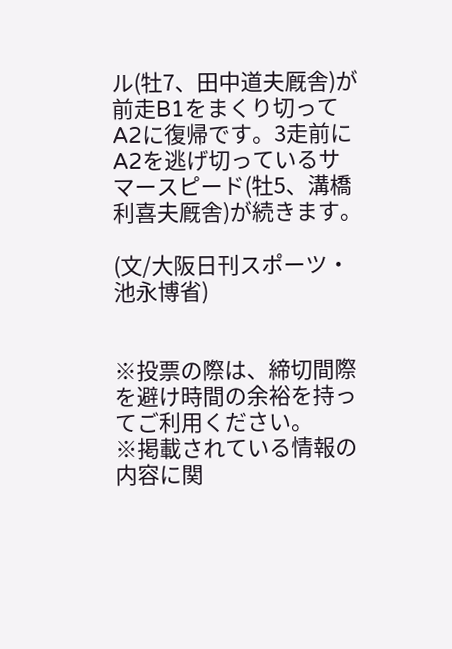ル(牡7、田中道夫厩舎)が前走B1をまくり切ってA2に復帰です。3走前にA2を逃げ切っているサマースピード(牡5、溝橋利喜夫厩舎)が続きます。

(文/大阪日刊スポーツ・池永博省)


※投票の際は、締切間際を避け時間の余裕を持ってご利用ください。
※掲載されている情報の内容に関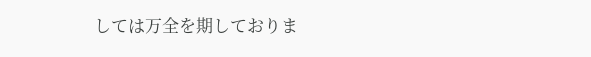しては万全を期しておりま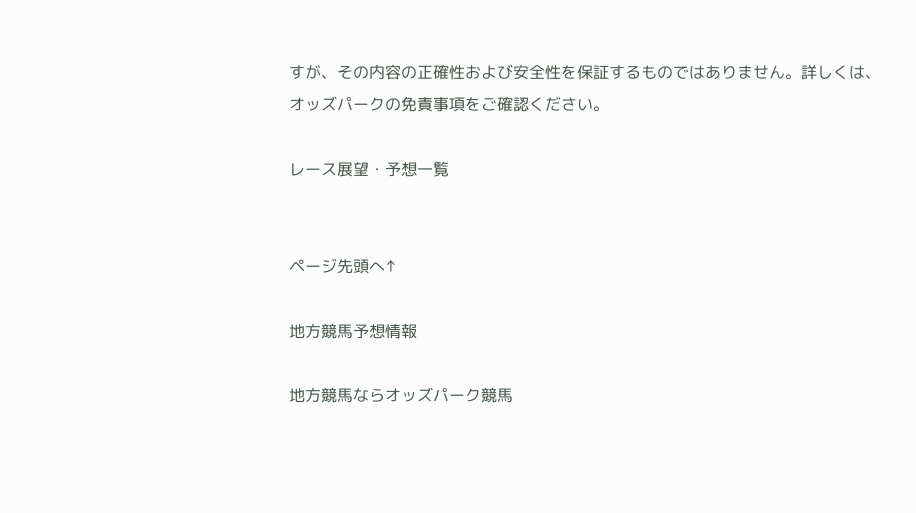すが、その内容の正確性および安全性を保証するものではありません。詳しくは、オッズパークの免責事項をご確認ください。

レース展望・予想一覧


ページ先頭へ↑

地方競馬予想情報

地方競馬ならオッズパーク競馬